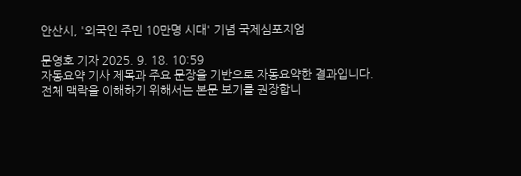안산시, '외국인 주민 10만명 시대' 기념 국제심포지엄

문영호 기자 2025. 9. 18. 10:59
자동요약 기사 제목과 주요 문장을 기반으로 자동요약한 결과입니다.
전체 맥락을 이해하기 위해서는 본문 보기를 권장합니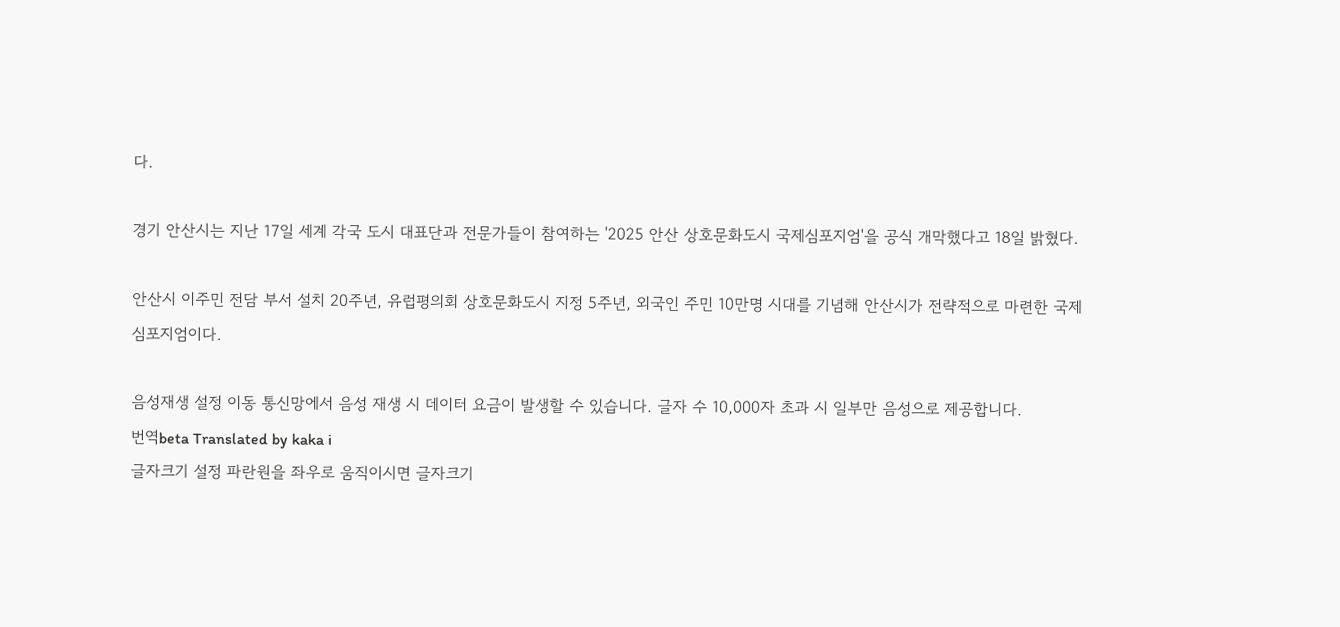다.

경기 안산시는 지난 17일 세계 각국 도시 대표단과 전문가들이 참여하는 '2025 안산 상호문화도시 국제심포지엄'을 공식 개막했다고 18일 밝혔다.

안산시 이주민 전담 부서 설치 20주년, 유럽평의회 상호문화도시 지정 5주년, 외국인 주민 10만명 시대를 기념해 안산시가 전략적으로 마련한 국제 심포지엄이다.

음성재생 설정 이동 통신망에서 음성 재생 시 데이터 요금이 발생할 수 있습니다. 글자 수 10,000자 초과 시 일부만 음성으로 제공합니다.
번역beta Translated by kaka i
글자크기 설정 파란원을 좌우로 움직이시면 글자크기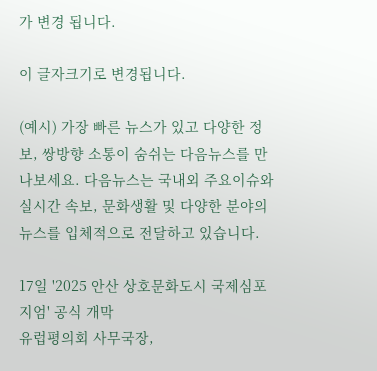가 변경 됩니다.

이 글자크기로 변경됩니다.

(예시) 가장 빠른 뉴스가 있고 다양한 정보, 쌍방향 소통이 숨쉬는 다음뉴스를 만나보세요. 다음뉴스는 국내외 주요이슈와 실시간 속보, 문화생활 및 다양한 분야의 뉴스를 입체적으로 전달하고 있습니다.

17일 '2025 안산 상호문화도시 국제심포지엄' 공식 개막
유럽평의회 사무국장,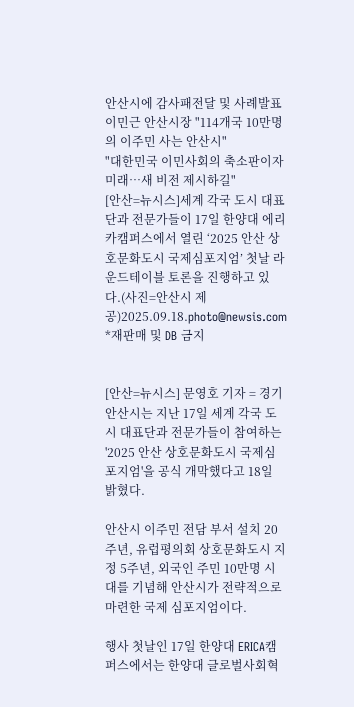안산시에 감사패전달 및 사례발표
이민근 안산시장 "114개국 10만명의 이주민 사는 안산시"
"대한민국 이민사회의 축소판이자 미래…새 비전 제시하길"
[안산=뉴시스]세계 각국 도시 대표단과 전문가들이 17일 한양대 에리카캠퍼스에서 열린 ‘2025 안산 상호문화도시 국제심포지엄’ 첫날 라운드테이블 토론을 진행하고 있다.(사진=안산시 제공)2025.09.18.photo@newsis.com *재판매 및 DB 금지


[안산=뉴시스] 문영호 기자 = 경기 안산시는 지난 17일 세계 각국 도시 대표단과 전문가들이 참여하는 '2025 안산 상호문화도시 국제심포지엄'을 공식 개막했다고 18일 밝혔다.

안산시 이주민 전담 부서 설치 20주년, 유럽평의회 상호문화도시 지정 5주년, 외국인 주민 10만명 시대를 기념해 안산시가 전략적으로 마련한 국제 심포지엄이다.

행사 첫날인 17일 한양대 ERICA캠퍼스에서는 한양대 글로벌사회혁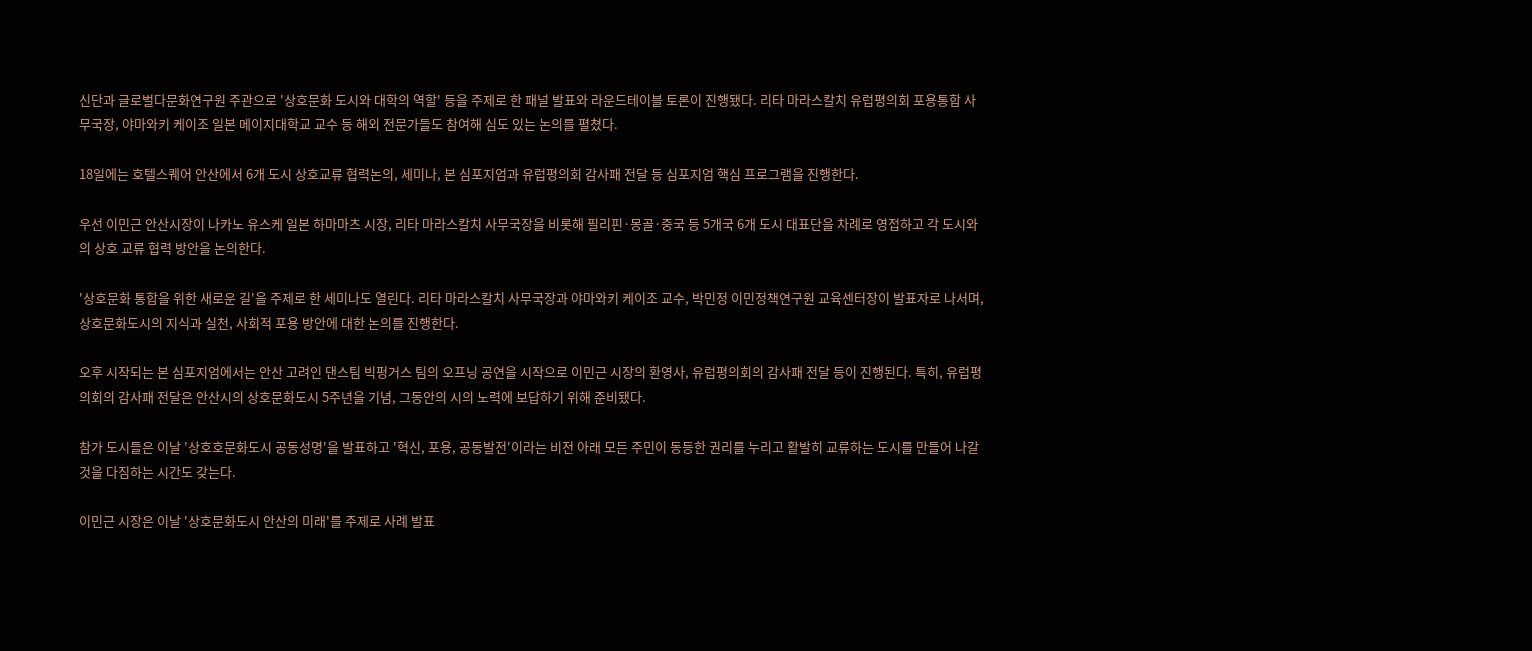신단과 글로벌다문화연구원 주관으로 '상호문화 도시와 대학의 역할' 등을 주제로 한 패널 발표와 라운드테이블 토론이 진행됐다. 리타 마라스칼치 유럽평의회 포용통합 사무국장, 야마와키 케이조 일본 메이지대학교 교수 등 해외 전문가들도 참여해 심도 있는 논의를 펼쳤다.

18일에는 호텔스퀘어 안산에서 6개 도시 상호교류 협력논의, 세미나, 본 심포지엄과 유럽평의회 감사패 전달 등 심포지엄 핵심 프로그램을 진행한다.

우선 이민근 안산시장이 나카노 유스케 일본 하마마츠 시장, 리타 마라스칼치 사무국장을 비롯해 필리핀·몽골·중국 등 5개국 6개 도시 대표단을 차례로 영접하고 각 도시와의 상호 교류 협력 방안을 논의한다.

'상호문화 통합을 위한 새로운 길'을 주제로 한 세미나도 열린다. 리타 마라스칼치 사무국장과 야마와키 케이조 교수, 박민정 이민정책연구원 교육센터장이 발표자로 나서며, 상호문화도시의 지식과 실천, 사회적 포용 방안에 대한 논의를 진행한다.

오후 시작되는 본 심포지엄에서는 안산 고려인 댄스팀 빅펑거스 팀의 오프닝 공연을 시작으로 이민근 시장의 환영사, 유럽평의회의 감사패 전달 등이 진행된다. 특히, 유럽평의회의 감사패 전달은 안산시의 상호문화도시 5주년을 기념, 그동안의 시의 노력에 보답하기 위해 준비됐다.

참가 도시들은 이날 '상호호문화도시 공동성명'을 발표하고 '혁신, 포용, 공동발전'이라는 비전 아래 모든 주민이 동등한 권리를 누리고 활발히 교류하는 도시를 만들어 나갈 것을 다짐하는 시간도 갖는다.

이민근 시장은 이날 '상호문화도시 안산의 미래'를 주제로 사례 발표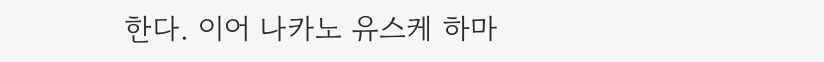한다. 이어 나카노 유스케 하마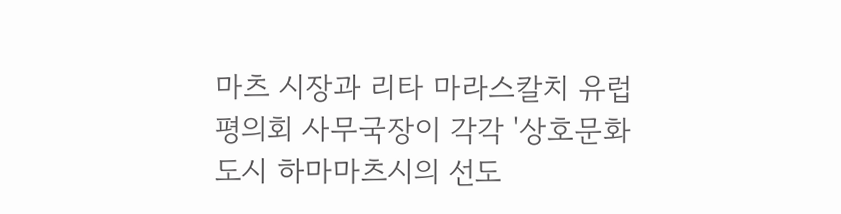마츠 시장과 리타 마라스칼치 유럽평의회 사무국장이 각각 '상호문화도시 하마마츠시의 선도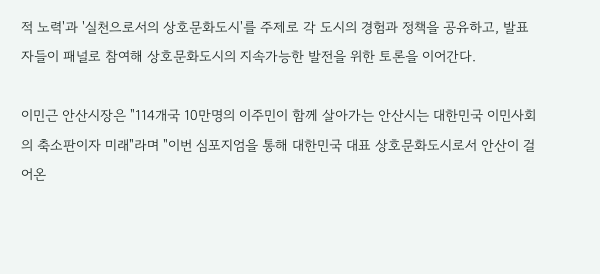적 노력'과 '실천으로서의 상호문화도시'를 주제로 각 도시의 경험과 정책을 공유하고, 발표자들이 패널로 참여해 상호문화도시의 지속가능한 발전을 위한 토론을 이어간다.

이민근 안산시장은 "114개국 10만명의 이주민이 함께 살아가는 안산시는 대한민국 이민사회의 축소판이자 미래"라며 "이번 심포지엄을 통해 대한민국 대표 상호문화도시로서 안산이 걸어온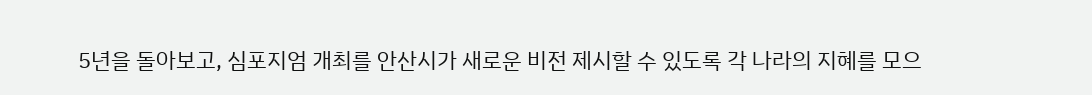5년을 돌아보고, 심포지엄 개최를 안산시가 새로운 비전 제시할 수 있도록 각 나라의 지혜를 모으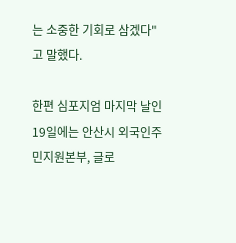는 소중한 기회로 삼겠다"고 말했다.

한편 심포지엄 마지막 날인 19일에는 안산시 외국인주민지원본부, 글로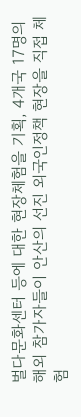벌다문화센터 등에 대한 현장체험을 기획, 4개국 17명의 해외 참가자들이 안산의 선진 외국인정책 현장을 직접 체험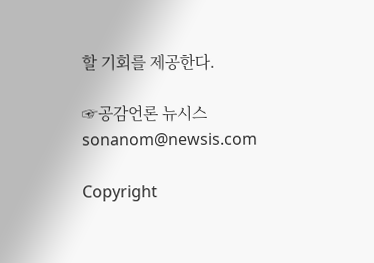할 기회를 제공한다.

☞공감언론 뉴시스 sonanom@newsis.com

Copyright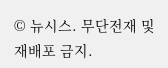© 뉴시스. 무단전재 및 재배포 금지.